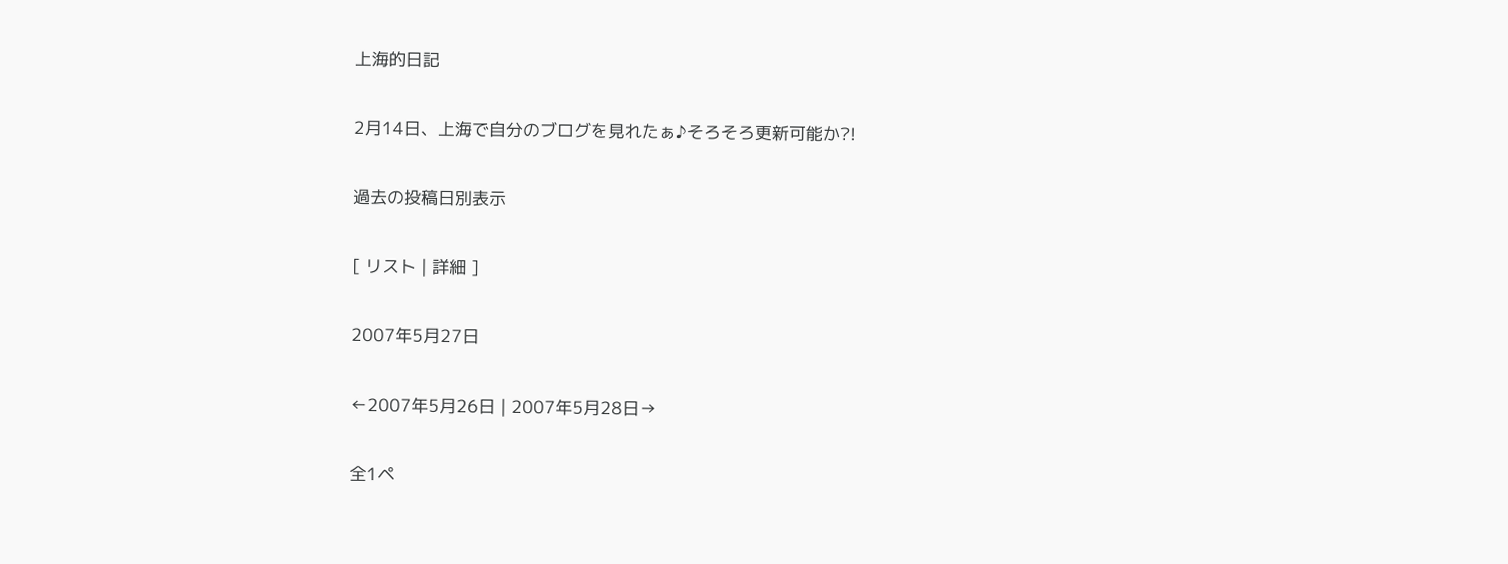上海的日記

2月14日、上海で自分のブログを見れたぁ♪そろそろ更新可能か?!

過去の投稿日別表示

[ リスト | 詳細 ]

2007年5月27日

←2007年5月26日 | 2007年5月28日→

全1ペ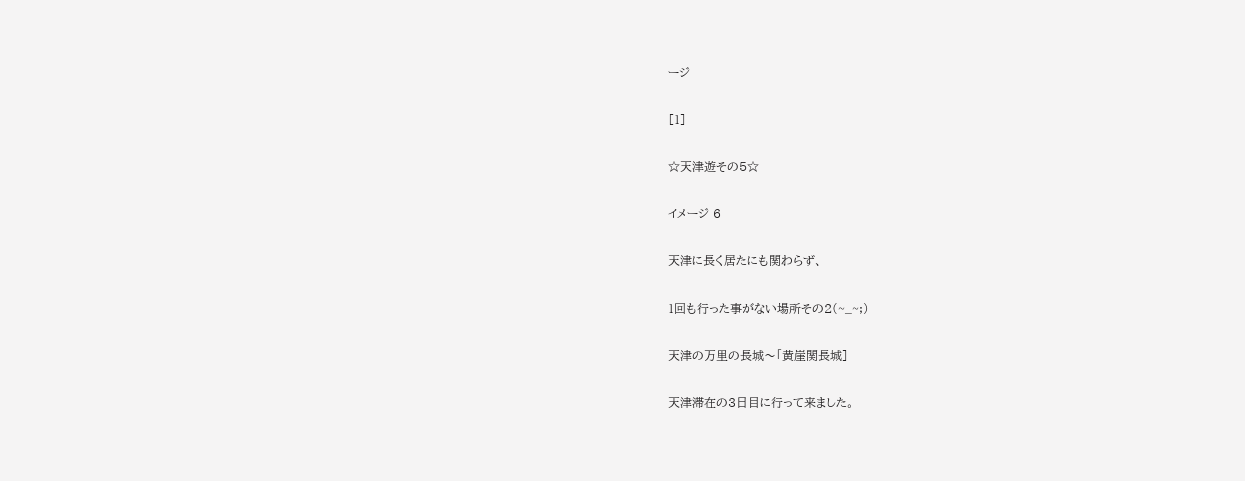ージ

[1]

☆天津遊その5☆

イメージ 6

天津に長く居たにも関わらず、

1回も行った事がない場所その2(~_~;)

天津の万里の長城〜「黄崖関長城]

天津滞在の3日目に行って来ました。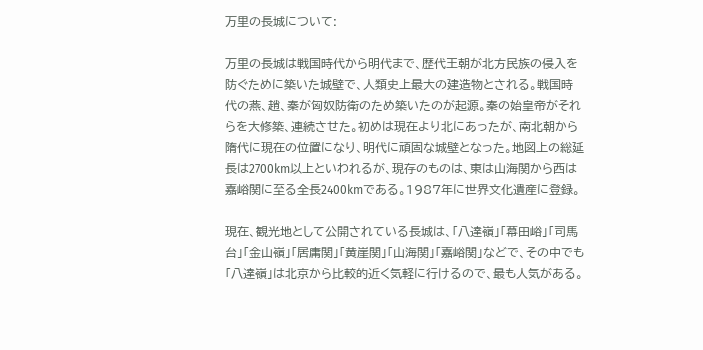万里の長城について:

万里の長城は戦国時代から明代まで、歴代王朝が北方民族の侵入を防ぐために築いた城壁で、人類史上最大の建造物とされる。戦国時代の燕、趙、秦が匈奴防衛のため築いたのが起源。秦の始皇帝がそれらを大修築、連続させた。初めは現在より北にあったが、南北朝から隋代に現在の位置になり、明代に頑固な城壁となった。地図上の総延長は2700km以上といわれるが、現存のものは、東は山海関から西は嘉峪関に至る全長2400kmである。1987年に世界文化遺産に登録。

現在、観光地として公開されている長城は、「八達嶺」「幕田峪」「司馬台」「金山嶺」「居庸関」「黄崖関」「山海関」「嘉峪関」などで、その中でも「八達嶺」は北京から比較的近く気軽に行けるので、最も人気がある。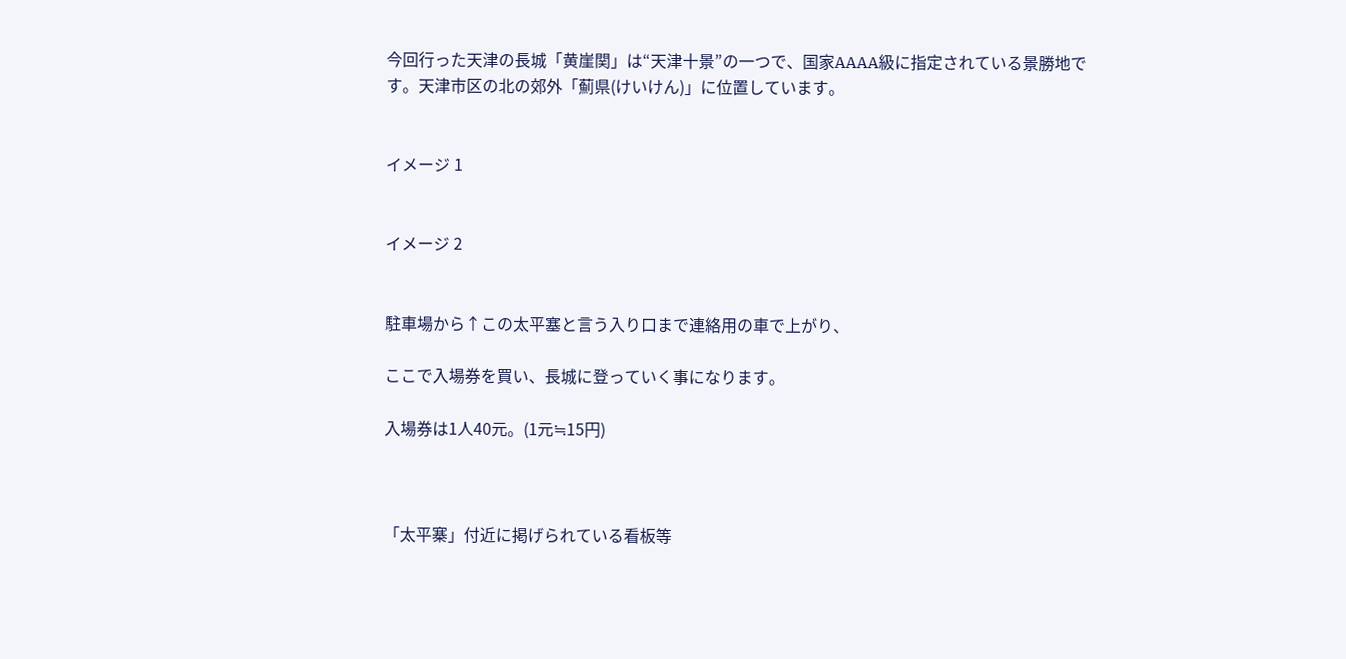今回行った天津の長城「黄崖関」は“天津十景”の一つで、国家AAAA級に指定されている景勝地で
す。天津市区の北の郊外「薊県(けいけん)」に位置しています。


イメージ 1


イメージ 2


駐車場から↑この太平塞と言う入り口まで連絡用の車で上がり、

ここで入場券を買い、長城に登っていく事になります。

入場券は1人40元。(1元≒15円)



「太平寨」付近に掲げられている看板等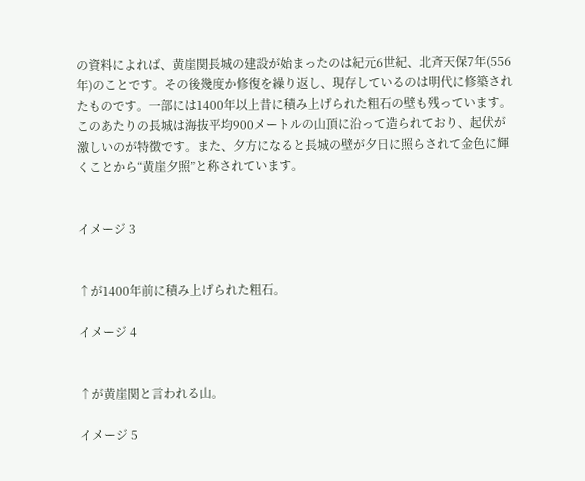の資料によれば、黄崖関長城の建設が始まったのは紀元6世紀、北斉天保7年(556年)のことです。その後幾度か修復を繰り返し、現存しているのは明代に修築されたものです。一部には1400年以上昔に積み上げられた粗石の壁も残っています。このあたりの長城は海抜平均900メートルの山頂に沿って造られており、起伏が激しいのが特徴です。また、夕方になると長城の壁が夕日に照らされて金色に輝くことから“黄崖夕照”と称されています。


イメージ 3


↑が1400年前に積み上げられた粗石。

イメージ 4


↑が黄崖関と言われる山。

イメージ 5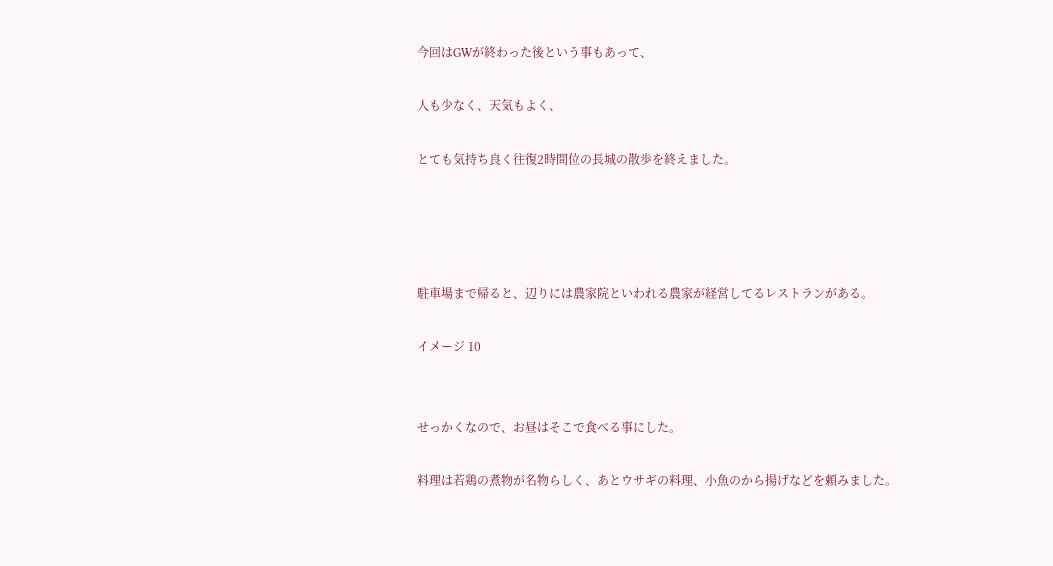今回はGWが終わった後という事もあって、

人も少なく、天気もよく、

とても気持ち良く往復2時間位の長城の散歩を終えました。




駐車場まで帰ると、辺りには農家院といわれる農家が経営してるレストランがある。

イメージ 10


せっかくなので、お昼はそこで食べる事にした。

料理は若鶏の煮物が名物らしく、あとウサギの料理、小魚のから揚げなどを頼みました。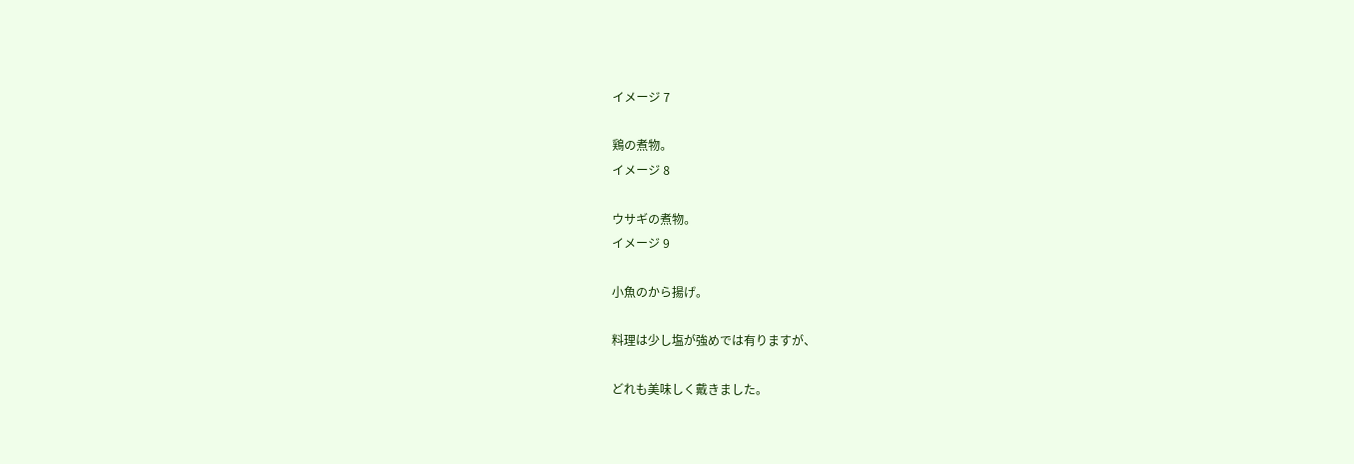イメージ 7

鶏の煮物。
イメージ 8

ウサギの煮物。
イメージ 9

小魚のから揚げ。

料理は少し塩が強めでは有りますが、

どれも美味しく戴きました。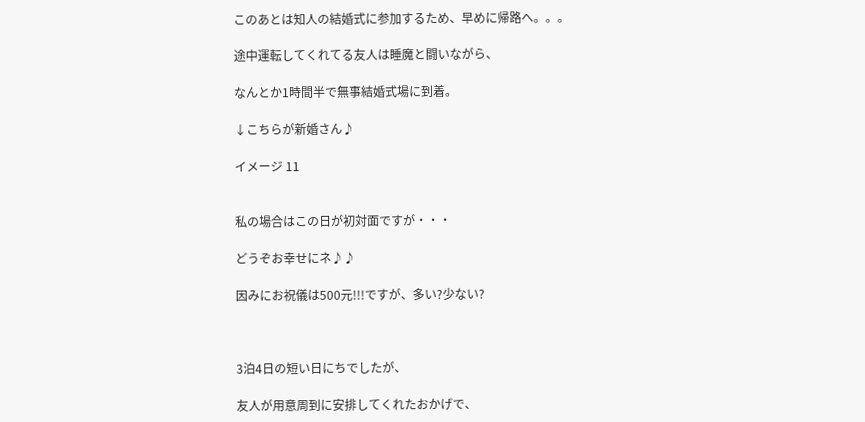このあとは知人の結婚式に参加するため、早めに帰路へ。。。

途中運転してくれてる友人は睡魔と闘いながら、

なんとか1時間半で無事結婚式場に到着。

↓こちらが新婚さん♪

イメージ 11


私の場合はこの日が初対面ですが・・・

どうぞお幸せにネ♪♪

因みにお祝儀は500元!!!ですが、多い?少ない?



3泊4日の短い日にちでしたが、

友人が用意周到に安排してくれたおかげで、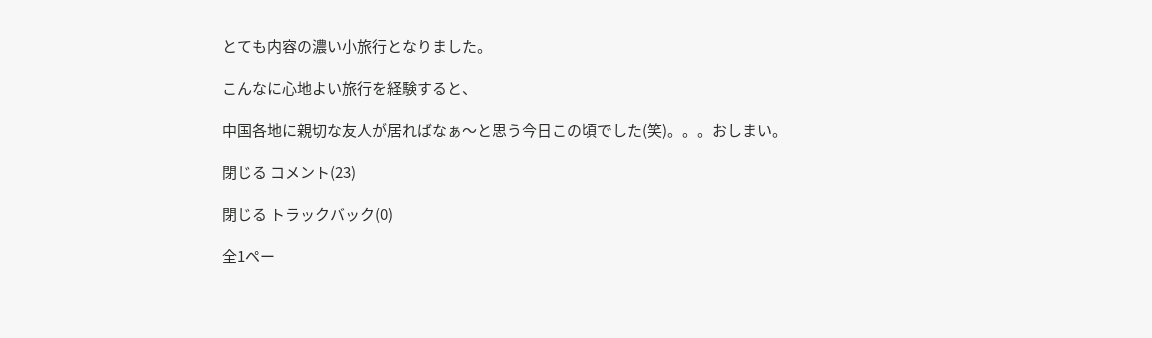とても内容の濃い小旅行となりました。

こんなに心地よい旅行を経験すると、

中国各地に親切な友人が居ればなぁ〜と思う今日この頃でした(笑)。。。おしまい。

閉じる コメント(23)

閉じる トラックバック(0)

全1ペー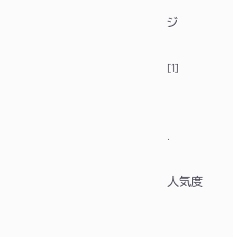ジ

[1]


.

人気度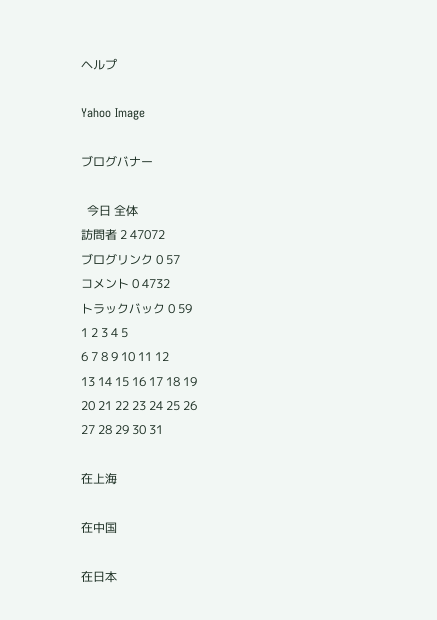ヘルプ

Yahoo Image

ブログバナー

  今日 全体
訪問者 2 47072
ブログリンク 0 57
コメント 0 4732
トラックバック 0 59
1 2 3 4 5
6 7 8 9 10 11 12
13 14 15 16 17 18 19
20 21 22 23 24 25 26
27 28 29 30 31

在上海

在中国

在日本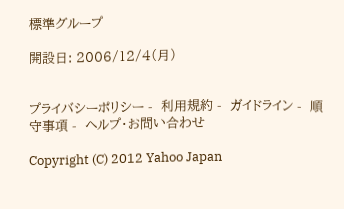標準グループ

開設日: 2006/12/4(月)


プライバシーポリシー -  利用規約 -  ガイドライン -  順守事項 -  ヘルプ・お問い合わせ

Copyright (C) 2012 Yahoo Japan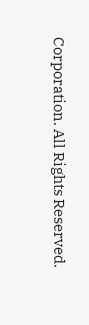Corporation. All Rights Reserved.